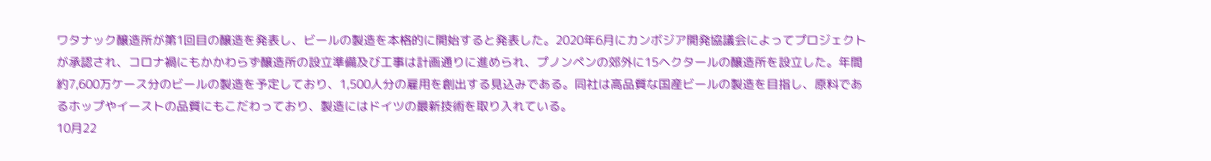ワタナック醸造所が第1回目の醸造を発表し、ビールの製造を本格的に開始すると発表した。2020年6月にカンボジア開発協議会によってプロジェクトが承認され、コロナ禍にもかかわらず醸造所の設立準備及び工事は計画通りに進められ、プノンペンの郊外に15ヘクタールの醸造所を設立した。年間約7,600万ケース分のビールの製造を予定しており、1,500人分の雇用を創出する見込みである。同社は高品質な国産ビールの製造を目指し、原料であるホップやイーストの品質にもこだわっており、製造にはドイツの最新技術を取り入れている。
10月22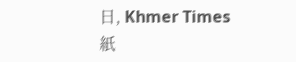日, Khmer Times 紙